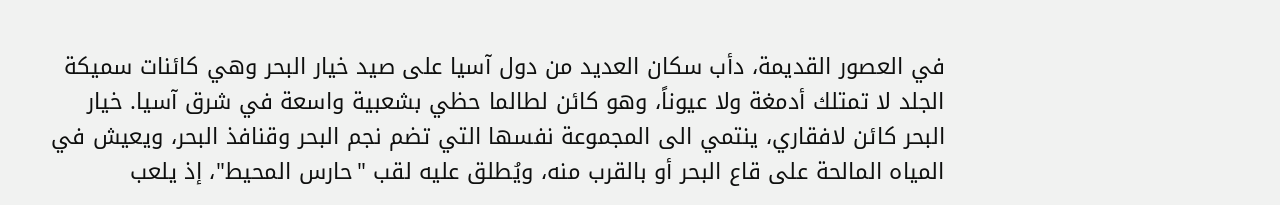في العصور القديمة، دأب سكان العديد من دول آسيا على صيد خيار البحر وهي كائنات سميكة الجلد لا تمتلك أدمغة ولا عيوناً، وهو كائن لطالما حظي بشعبية واسعة في شرق آسيا. خيار البحر كائن لافقاري، ينتمي الى المجموعة نفسها التي تضم نجم البحر وقنافذ البحر، ويعيش في المياه المالحة على قاع البحر أو بالقرب منه، ويُطلق عليه لقب "حارس المحيط"، إذ يلعب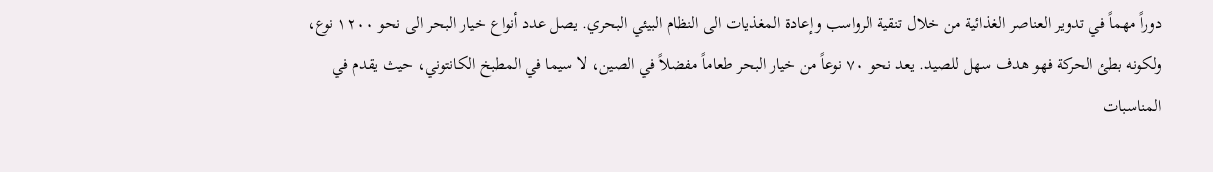دوراً مهماً في تدوير العناصر الغذائية من خلال تنقية الرواسب وإعادة المغذيات الى النظام البيئي البحري. يصل عدد أنواع خيار البحر الى نحو ١٢٠٠ نوع، ولكونه بطئ الحركة فهو هدف سهل للصيد. يعد نحو ٧٠ نوعاً من خيار البحر طعاماً مفضلاً في الصين، لا سيما في المطبخ الكانتوني، حيث يقدم في المناسبات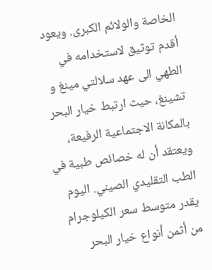الخاصة والولائم الكبرى. ويعود أقدم توثيق لاستخدامه في الطهي الى عهد سلالتي مينغ و تشينغ، حيث ارتبط خيار البحر بالمكانة الاجتماعية الرفيعة، ويعتقد أن له خصائص طبية في الطب التقليدي الصيني. اليوم يقدر متوسط سعر الكيلوجرام من أثمن أنواع خيار البحر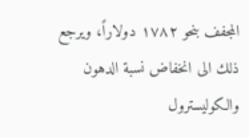المجفف بنحو ١٧٨٢ دولاراً، ويرجع ذلك الى انخفاض نسبة الدهون والكوليسترول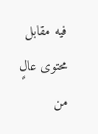فيه مقابل محتوى عالٍ من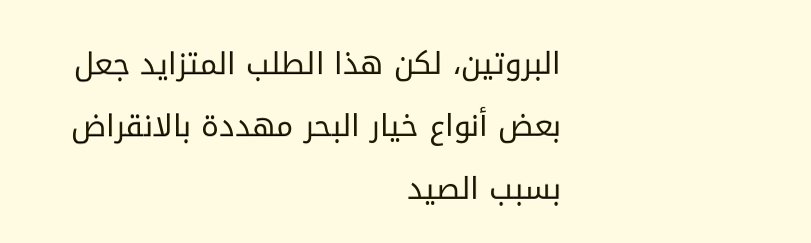البروتين، لكن هذا الطلب المتزايد جعل بعض أنواع خيار البحر مهددة بالانقراض بسبب الصيد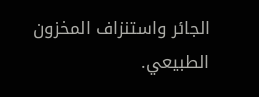الجائر واستنزاف المخزون الطبيعي.